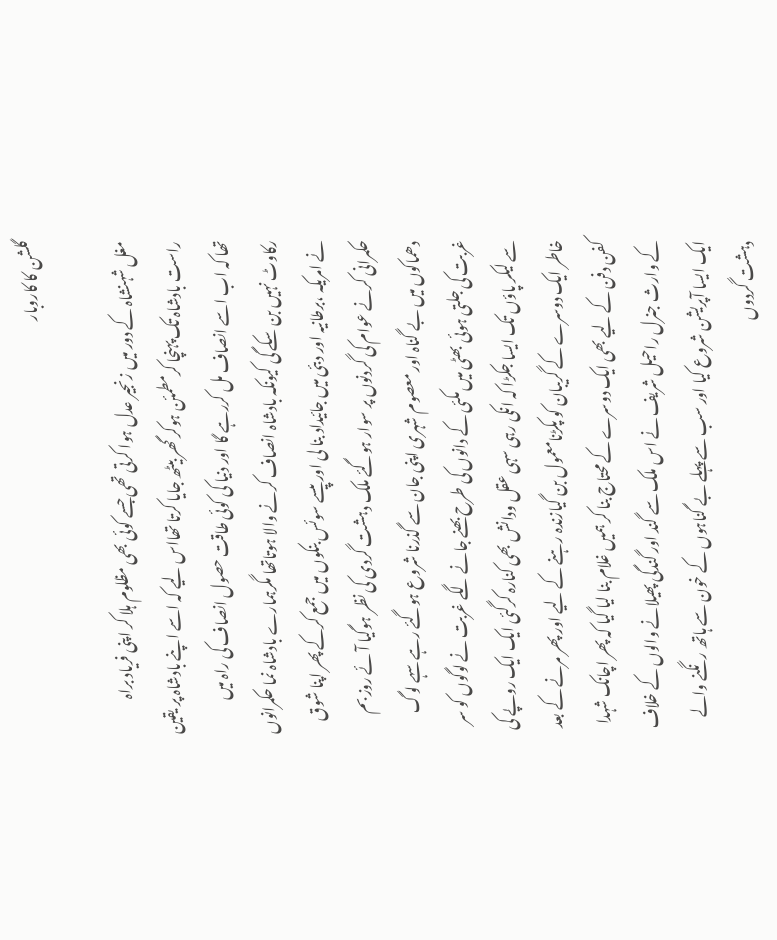گلشن کا کاروبار

مغل شہنشاہ کے دور میں زنجیر عدل ہوا کرتی تھی جسے کوئی بھی مظلوم ہلا کر اپنی فریاد براہ راست بادشاہ تک پہنچا کرمطمئن ہوکر گھر بیٹھ جایا کرتا تھااس لیے کہ اسے اپنے بادشاہ پر یقین تھا کہ اب اسے انصاف مل کررہے گا اور دنیا کی کوئی طاقت حصول انصاف کی راہ میں رکاوٹ نہیں بن سکے گی کیونکہ بادشاہ انصاف کرنے والا ہوتاتھا مگرہمارے بادشاہ نما حکمرانوں نے امریکہ ،برطانیہ اور دبئی میں جائیداد بنا لی اور پیسے سوئس بنکوں میں جمع کرکے پھر اپنا شوق حکمرانی کرنے عوام کی گردنوں پر سوار ہوگئے ملک دہشت گردی کی نظر ہوگیا آئے روز بم دھماکوں میں بے گناہ اور معصوم شہری اپنی جان سے گذرنا شروع ہوگئے رہے سہے لوگ غربت کی جلتی ہوئی بھٹی میں مکئی کے دانوں کی طرح بھنے جانے لگے غربت نے لوگوں کو سر سے لیکر پاؤں تک ایسا جکڑا کہ انکی رہی سہی عقل ودانش بھی کنارہ کرگئی ایک ایک روپے کی خاطر ایک دوسرے کے گریبان کو پکڑنامعمول بن گیازندہ رہنے کے لیے اور پھر مرنے کے بعد کفن دفن کے لیے بھی ایک دوسرے کے محتاج بنا کر ہمیں غلام بنا لیا گیا کہ پھر اچانک شہدا کے وارث جنرل راحیل شریف نے اس ملک سے گند اور گندگی پھیلانے والوں کے خلاف ایک ایسا آپریشن شروع کیا اور سب سے پہلے بے گناہوں کے خون سے ہاتھ رنگنے والے دہشت گردوں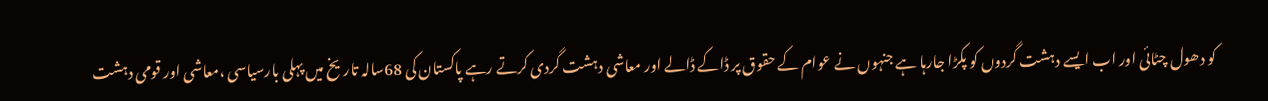کو دھول چٹائی اور اب ایسے دہشت گردوں کو پکڑا جارہا ہے جنہوں نے عوام کے حقوق پر ڈاکے ڈالے اور معاشی دہشت گردی کرتے رہے پاکستان کی 68سالہ تاریخ میں پہلی بارسیاسی ،معاشی اور قومی دہشت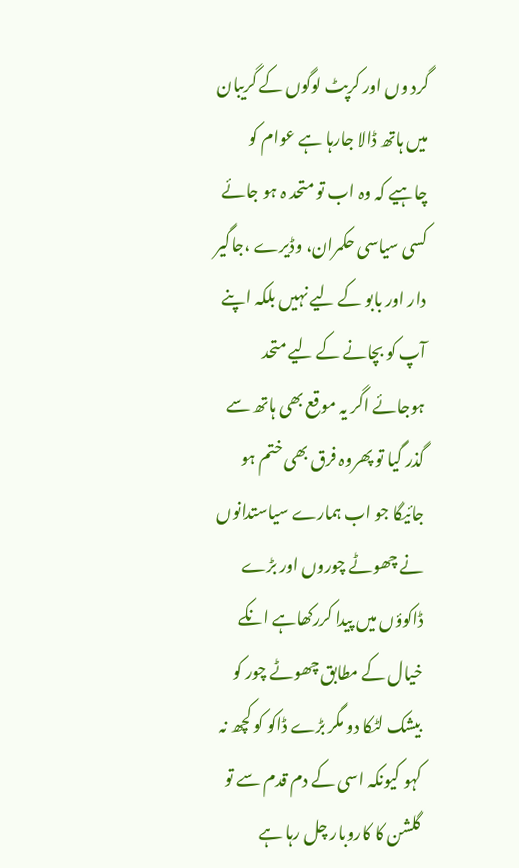گرد وں اور کرپٹ لوگوں کے گریبان میں ہاتھ ڈالا جارہا ہے عوام کو چاہیے کہ وہ اب تو متحد ہ ہو جائے کسی سیاسی حکمران، وڈیرے ،جاگیر دار اور بابو کے لیے نہیں بلکہ اپنے آپ کو بچانے کے لیے متحد ہوجائے اگر یہ موقع بھی ہاتھ سے گذر گیا تو پھروہ فرق بھی ختم ہو جائیگا جو اب ہمارے سیاستدانوں نے چھوٹے چوروں اور بڑے ڈاکوؤں میں پیدا کررکھاہے انکے خیال کے مطابق چھوٹے چور کو بیشک لٹکا دو مگر بڑے ڈاکو کو کچھ نہ کہو کیونکہ اسی کے دم قدم سے تو گلشن کا کاروبار چل رہا ہے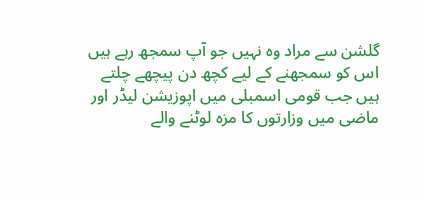گلشن سے مراد وہ نہیں جو آپ سمجھ رہے ہیں اس کو سمجھنے کے لیے کچھ دن پیچھے چلتے ہیں جب قومی اسمبلی میں اپوزیشن لیڈر اور ماضی میں وزارتوں کا مزہ لوٹنے والے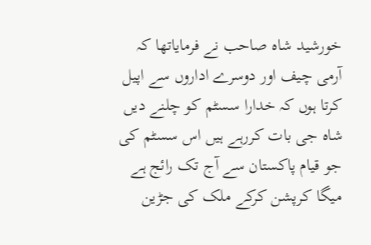خورشید شاہ صاحب نے فرمایاتھا کہ آرمی چیف اور دوسرے اداروں سے اپیل کرتا ہوں کہ خدارا سسٹم کو چلنے دیں شاہ جی بات کررہے ہیں اس سسٹم کی جو قیام پاکستان سے آج تک رائج ہے میگا کرپشن کرکے ملک کی جڑین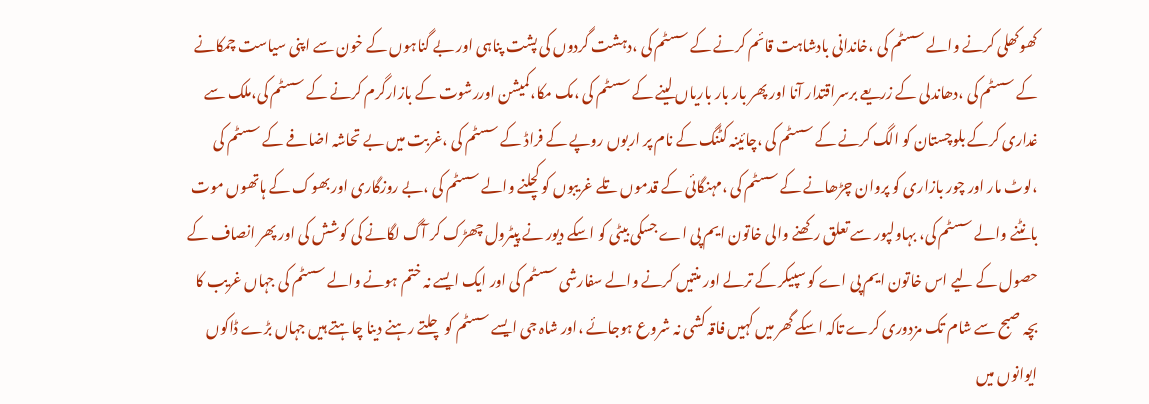کھوکھلی کرنے والے سسٹم کی ،خاندانی بادشاہت قائم کرنے کے سسٹم کی ،دہشت گردوں کی پشت پناہی اور بے گناہوں کے خون سے اپنی سیاست چمکانے کے سسٹم کی ،دھاندلی کے زریعے برسراقتدار آنا اور پھر بار بار باریاں لینے کے سسٹم کی ،مک مکا،کمیشن اوررشوت کے بازارگرم کرنے کے سسٹم کی،ملک سے غداری کرکے بلوچستان کو الگ کرنے کے سسٹم کی ،چائینہ کٹنگ کے نام پر اربوں روپے کے فراڈ کے سسٹم کی ،غربت میں بے تحاشہ اضافے کے سسٹم کی ،لوٹ مار اور چور بازاری کو پروان چڑھانے کے سسٹم کی ،مہنگائی کے قدموں تلے غریبوں کو کچلنے والے سسٹم کی ،بے روزگاری اور بھوک کے ہاتھوں موت بانٹنے والے سسٹم کی، بہاولپور سے تعلق رکھنے والی خاتون ایم پی اے جسکی بیٹی کو اسکے دیور نے پیٹرول چھڑک کر آگ لگانے کی کوشش کی اور پھر انصاف کے حصول کے لیے اس خاتون ایم پی اے کو سپیکر کے ترلے اور منتیں کرنے والے سفارشی سسٹم کی اور ایک ایسے نہ ختم ہونے والے سسٹم کی جہاں غریب کا بچہ صبح سے شام تک مزدوری کرے تاکہ اسکے گھر میں کہیں فاقہ کشی نہ شروع ہوجائے ،اور شاہ جی ایسے سسٹم کو چلتے رہنے دینا چاہتے ہیں جہاں بڑے ڈاکوں ایوانوں میں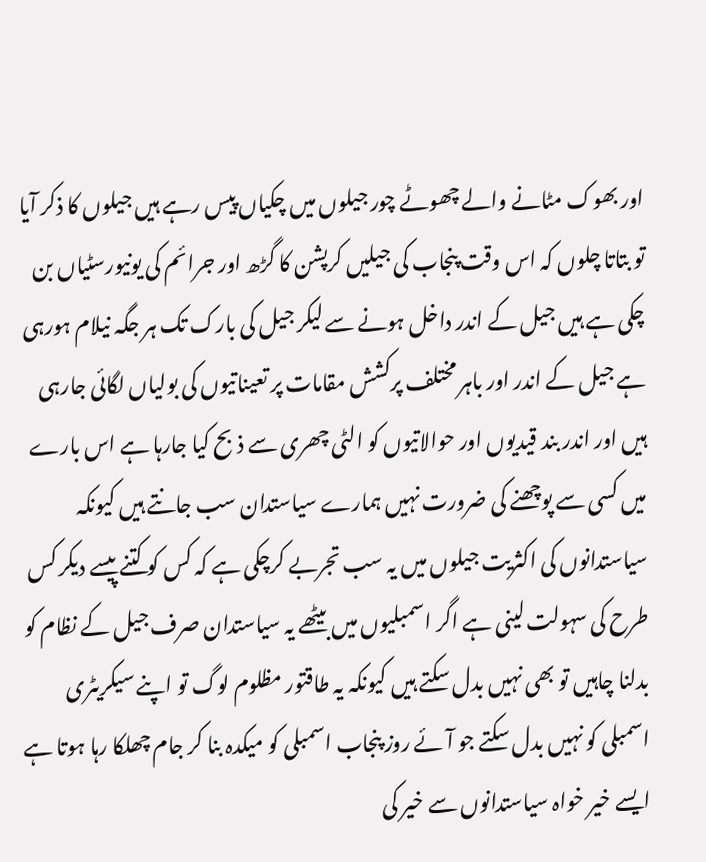اور بھوک مٹانے والے چھوٹے چور جیلوں میں چکیاں پیس رہے ہیں جیلوں کا ذکر آیا تو بتاتا چلوں کہ اس وقت پنجاب کی جیلیں کرپشن کا گڑھ اور جرائم کی یونیورسٹیاں بن چکی ہے ہیں جیل کے اندر داخل ہونے سے لیکر جیل کی بارک تک ہر جگہ نیلام ہورہی ہے جیل کے اندر اور باہر مختلف پرکشش مقامات پر تعیناتیوں کی بولیاں لگائی جارہی ہیں اور اندر بند قیدیوں اور حوالاتیوں کو الٹی چھری سے ذبح کیا جارہا ہے اس بارے میں کسی سے پوچھنے کی ضرورت نہیں ہمارے سیاستدان سب جانتے ہیں کیونکہ سیاستدانوں کی اکثریت جیلوں میں یہ سب تجربے کرچکی ہے کہ کس کو کتنے پیسے دیکر کس طرح کی سہولت لینی ہے اگر اسمبلیوں میں بیٹھے یہ سیاستدان صرف جیل کے نظام کو بدلنا چاہیں تو بھی نہیں بدل سکتے ہیں کیونکہ یہ طاقتور مظلوم لوگ تو اپنے سیکریٹری اسمبلی کو نہیں بدل سکتے جو آئے روز پنجاب اسمبلی کو میکدہ بنا کر جام چھلکا رہا ہوتا ہے ایسے خیر خواہ سیاستدانوں سے خیر کی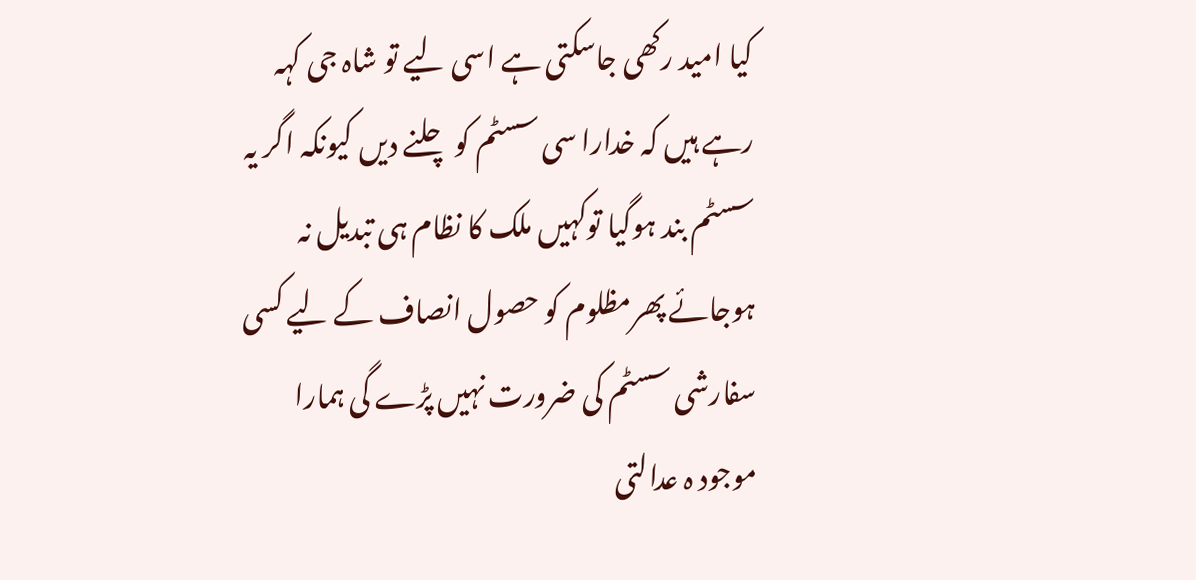کیا امید رکھی جاسکتی ہے اسی لیے تو شاہ جی کہہ رہے ہیں کہ خدارا سی سسٹم کو چلنے دیں کیونکہ اگر یہ سسٹم بند ہوگیا توکہیں ملک کا نظام ہی تبدیل نہ ہوجائے پھرمظلوم کو حصول انصاف کے لیے کسی سفارشی سسٹم کی ضرورت نہیں پڑے گی ہمارا موجود ہ عدالتی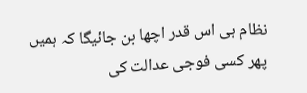نظام ہی اس قدر اچھا بن جائیگا کہ ہمیں پھر کسی فوجی عدالت کی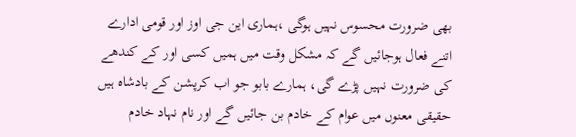بھی ضرورت محسوس نہیں ہوگی ،ہماری این جی اوز اور قومی ادارے اتنے فعال ہوجائیں گے کہ مشکل وقت میں ہمیں کسی اور کے کندھے کی ضرورت نہیں پڑے گی، ہمارے بابو جو اب کرپشن کے بادشاہ ہیں حقیقی معنوں میں عوام کے خادم بن جائیں گے اور نام نہاد خادم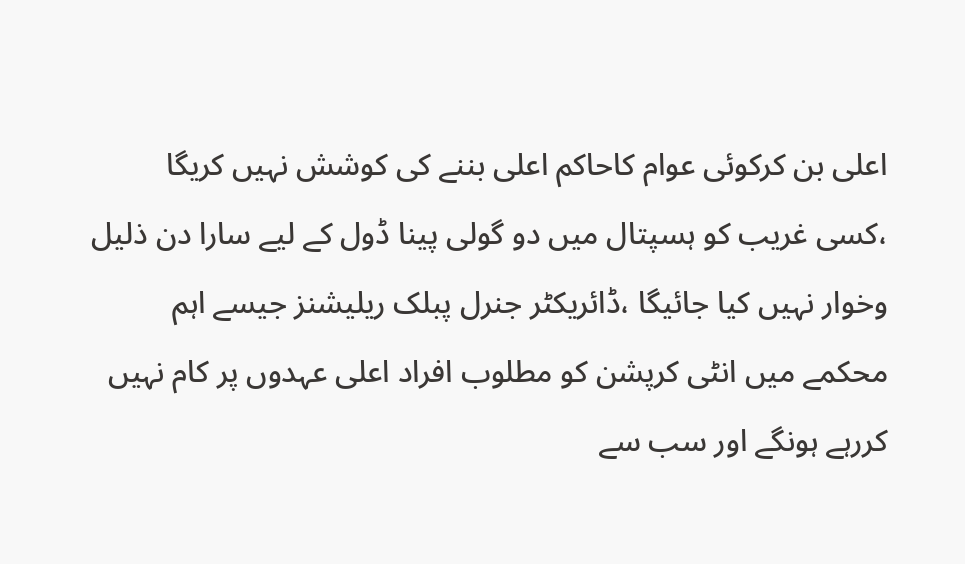اعلی بن کرکوئی عوام کاحاکم اعلی بننے کی کوشش نہیں کریگا ،کسی غریب کو ہسپتال میں دو گولی پینا ڈول کے لیے سارا دن ذلیل وخوار نہیں کیا جائیگا ،ڈائریکٹر جنرل پبلک ریلیشنز جیسے اہم محکمے میں انٹی کرپشن کو مطلوب افراد اعلی عہدوں پر کام نہیں کررہے ہونگے اور سب سے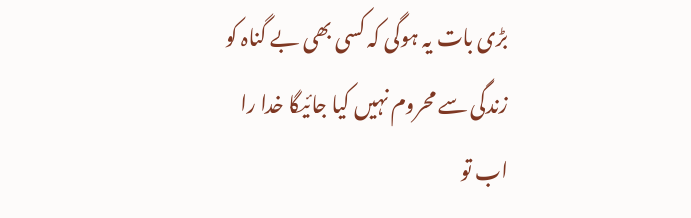بڑی بات یہ ہوگی کہ کسی بھی بے گناہ کو زندگی سے محروم نہیں کیا جائیگا خدا را اب تو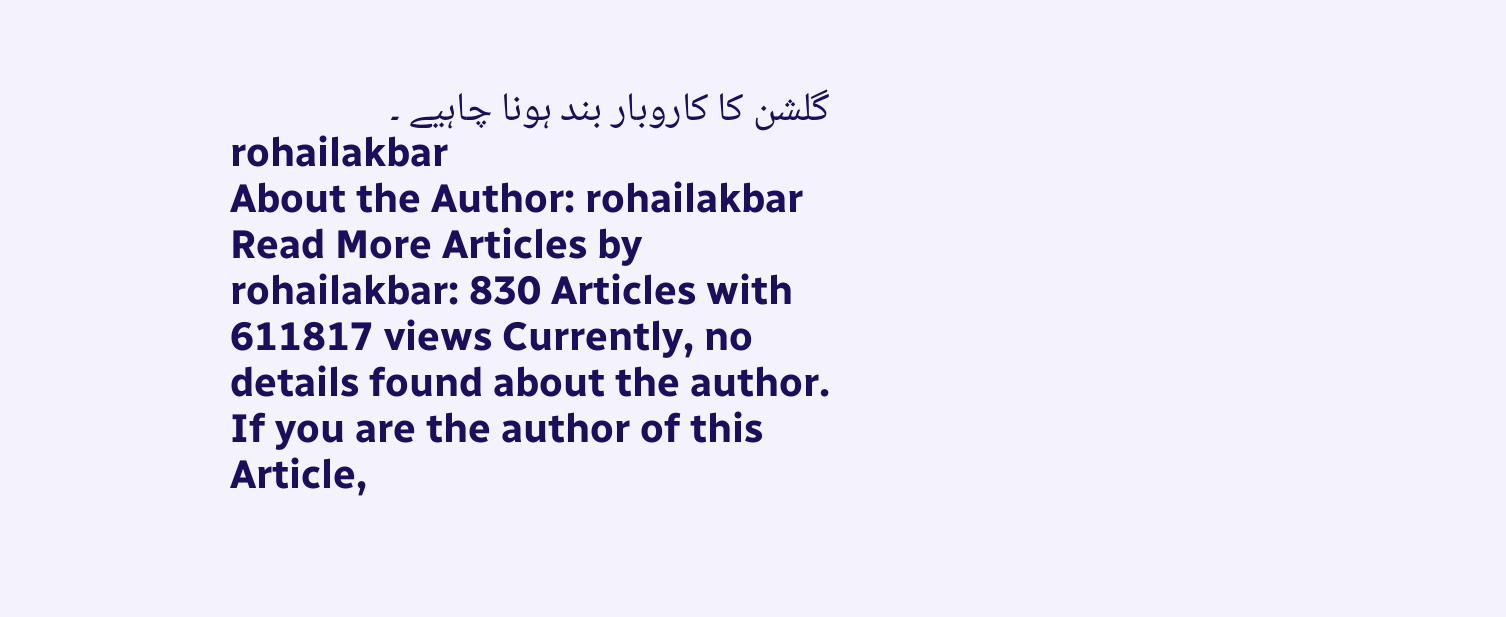گلشن کا کاروبار بند ہونا چاہیے ۔
rohailakbar
About the Author: rohailakbar Read More Articles by rohailakbar: 830 Articles with 611817 views Currently, no details found about the author. If you are the author of this Article,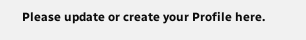Please update or create your Profile here.